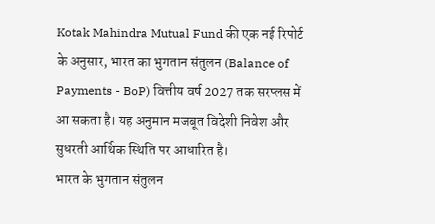Kotak Mahindra Mutual Fund की एक नई रिपोर्ट के अनुसार, भारत का भुगतान संतुलन (Balance of Payments - BoP) वित्तीय वर्ष 2027 तक सरप्लस में आ सकता है। यह अनुमान मजबूत विदेशी निवेश और सुधरती आर्थिक स्थिति पर आधारित है।
भारत के भुगतान संतुलन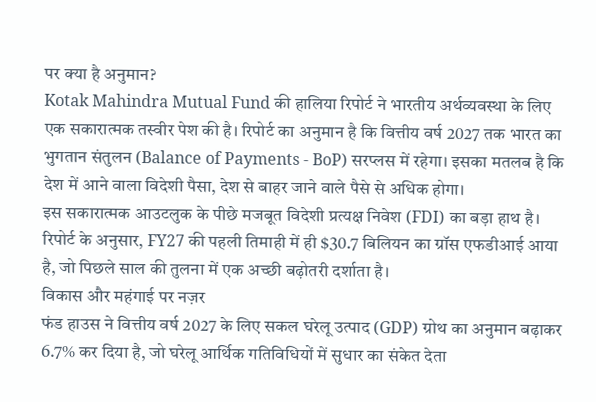पर क्या है अनुमान?
Kotak Mahindra Mutual Fund की हालिया रिपोर्ट ने भारतीय अर्थव्यवस्था के लिए एक सकारात्मक तस्वीर पेश की है। रिपोर्ट का अनुमान है कि वित्तीय वर्ष 2027 तक भारत का भुगतान संतुलन (Balance of Payments - BoP) सरप्लस में रहेगा। इसका मतलब है कि देश में आने वाला विदेशी पैसा, देश से बाहर जाने वाले पैसे से अधिक होगा।
इस सकारात्मक आउटलुक के पीछे मजबूत विदेशी प्रत्यक्ष निवेश (FDI) का बड़ा हाथ है। रिपोर्ट के अनुसार, FY27 की पहली तिमाही में ही $30.7 बिलियन का ग्रॉस एफडीआई आया है, जो पिछले साल की तुलना में एक अच्छी बढ़ोतरी दर्शाता है।
विकास और महंगाई पर नज़र
फंड हाउस ने वित्तीय वर्ष 2027 के लिए सकल घरेलू उत्पाद (GDP) ग्रोथ का अनुमान बढ़ाकर 6.7% कर दिया है, जो घरेलू आर्थिक गतिविधियों में सुधार का संकेत देता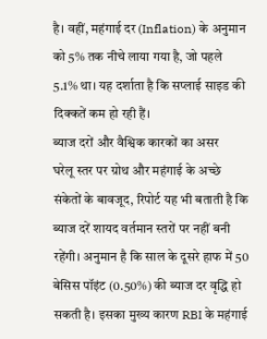है। वहीं, महंगाई दर (Inflation) के अनुमान को 5% तक नीचे लाया गया है, जो पहले 5.1% था। यह दर्शाता है कि सप्लाई साइड की दिक्कतें कम हो रही हैं।
ब्याज दरों और वैश्विक कारकों का असर
घरेलू स्तर पर ग्रोथ और महंगाई के अच्छे संकेतों के बावजूद, रिपोर्ट यह भी बताती है कि ब्याज दरें शायद वर्तमान स्तरों पर नहीं बनी रहेंगी। अनुमान है कि साल के दूसरे हाफ में 50 बेसिस पॉइंट (0.50%) की ब्याज दर वृद्धि हो सकती है। इसका मुख्य कारण RBI के महंगाई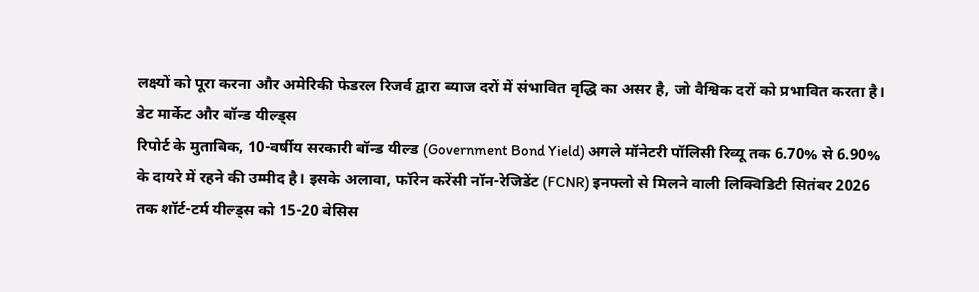लक्ष्यों को पूरा करना और अमेरिकी फेडरल रिजर्व द्वारा ब्याज दरों में संभावित वृद्धि का असर है, जो वैश्विक दरों को प्रभावित करता है।
डेट मार्केट और बॉन्ड यील्ड्स
रिपोर्ट के मुताबिक, 10-वर्षीय सरकारी बॉन्ड यील्ड (Government Bond Yield) अगले मॉनेटरी पॉलिसी रिव्यू तक 6.70% से 6.90% के दायरे में रहने की उम्मीद है। इसके अलावा, फॉरेन करेंसी नॉन-रेजिडेंट (FCNR) इनफ्लो से मिलने वाली लिक्विडिटी सितंबर 2026 तक शॉर्ट-टर्म यील्ड्स को 15-20 बेसिस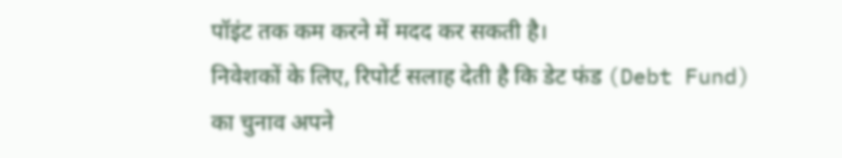पॉइंट तक कम करने में मदद कर सकती है।
निवेशकों के लिए, रिपोर्ट सलाह देती है कि डेट फंड (Debt Fund) का चुनाव अपने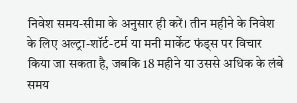निवेश समय-सीमा के अनुसार ही करें। तीन महीने के निवेश के लिए अल्ट्रा-शॉर्ट-टर्म या मनी मार्केट फंड्स पर विचार किया जा सकता है, जबकि 18 महीने या उससे अधिक के लंबे समय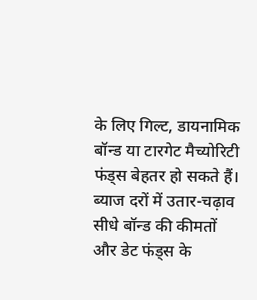के लिए गिल्ट, डायनामिक बॉन्ड या टारगेट मैच्योरिटी फंड्स बेहतर हो सकते हैं। ब्याज दरों में उतार-चढ़ाव सीधे बॉन्ड की कीमतों और डेट फंड्स के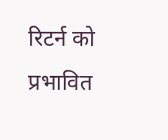रिटर्न को प्रभावित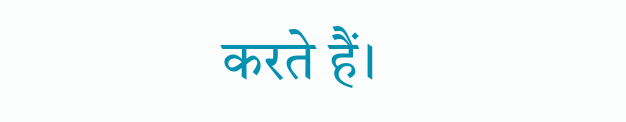करते हैं।